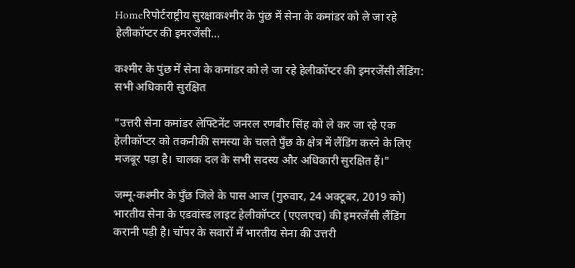Homeरिपोर्टराष्ट्रीय सुरक्षाकश्मीर के पुंछ में सेना के कमांडर को ले जा रहे हेलीकॉप्टर की इमरजेंसी...

कश्मीर के पुंछ में सेना के कमांडर को ले जा रहे हेलीकॉप्टर की इमरजेंसी लैंडिंग: सभी अधिकारी सुरक्षित

"उत्तरी सेना कमांडर लेफ्टिनेंट जनरल रणबीर सिंह को ले कर जा रहे एक हेलीकॉप्टर को तकनीकी समस्या के चलते पुँछ के क्षेत्र में लैंडिंग करने के लिए मजबूर पड़ा है। चालक दल के सभी सदस्य और अधिकारी सुरक्षित हैं।"

जम्मू-कश्मीर के पुँछ जिले के पास आज (गुरुवार, 24 अक्टूबर, 2019 को) भारतीय सेना के एडवांस्ड लाइट हेलीकॉप्टर (एएलएच) की इमरजेंसी लैंडिंग करानी पड़ी है। चॉपर के सवारों में भारतीय सेना की उत्तरी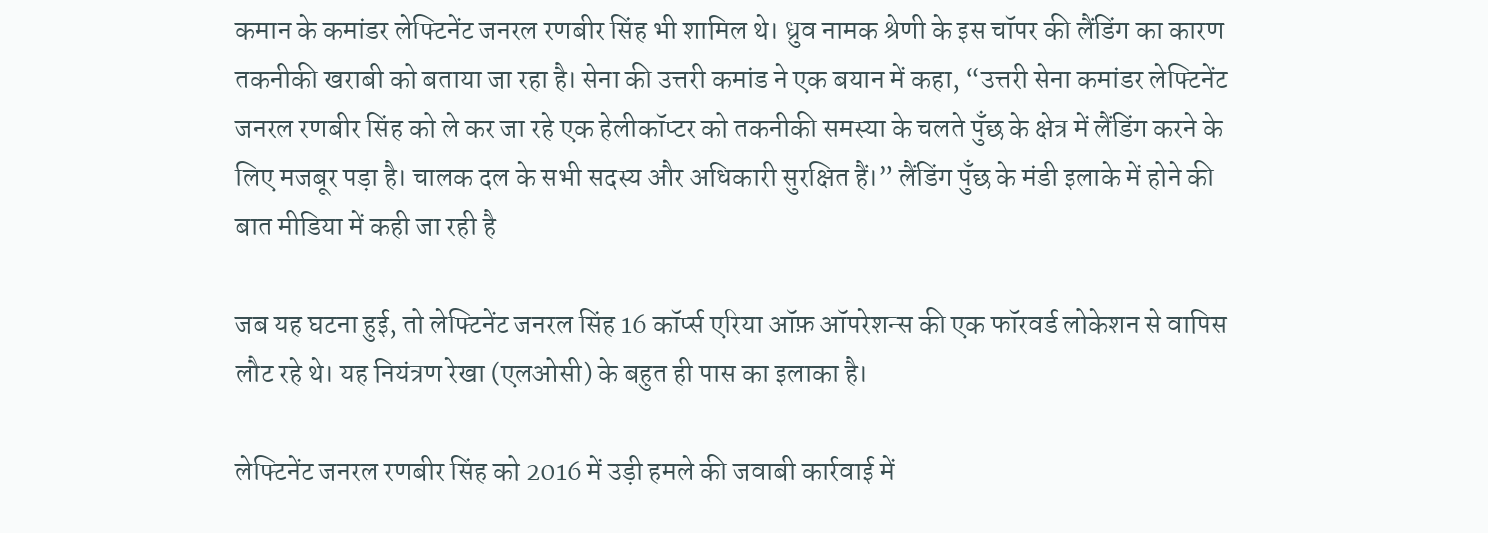कमान के कमांडर लेफ्टिनेंट जनरल रणबीर सिंह भी शामिल थे। ध्रुव नामक श्रेणी के इस चॉपर की लैंडिंग का कारण तकनीकी खराबी को बताया जा रहा है। सेना की उत्तरी कमांड ने एक बयान में कहा, “उत्तरी सेना कमांडर लेफ्टिनेंट जनरल रणबीर सिंह को ले कर जा रहे एक हेलीकॉप्टर को तकनीकी समस्या के चलते पुँछ के क्षेत्र में लैंडिंग करने के लिए मजबूर पड़ा है। चालक दल के सभी सदस्य और अधिकारी सुरक्षित हैं।” लैंडिंग पुँछ के मंडी इलाके में होने की बात मीडिया में कही जा रही है

जब यह घटना हुई, तो लेफ्टिनेंट जनरल सिंह 16 कॉर्प्स एरिया ऑफ़ ऑपरेशन्स की एक फॉरवर्ड लोकेशन से वापिस लौट रहे थे। यह नियंत्रण रेखा (एलओसी) के बहुत ही पास का इलाका है।

लेफ्टिनेंट जनरल रणबीर सिंह को 2016 में उड़ी हमले की जवाबी कार्रवाई में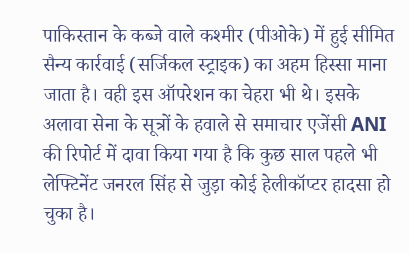पाकिस्तान के कब्जे वाले कश्मीर (पीओके) में हुई सीमित सैन्य कार्रवाई (सर्जिकल स्ट्राइक) का अहम हिस्सा माना जाता है। वही इस ऑपरेशन का चेहरा भी थे। इसके अलावा सेना के सूत्रों के हवाले से समाचार एजेंसी ANI की रिपोर्ट में दावा किया गया है कि कुछ साल पहले भी लेफ्टिनेंट जनरल सिंह से जुड़ा कोई हेलीकॉप्टर हादसा हो चुका है।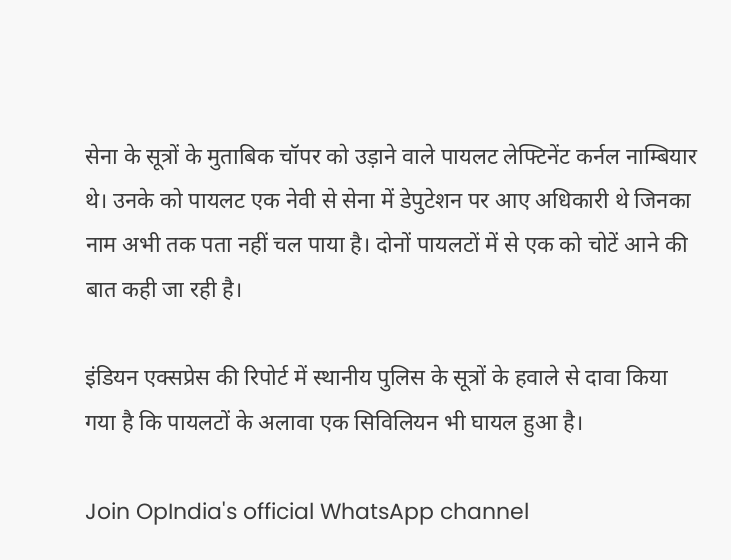सेना के सूत्रों के मुताबिक चॉपर को उड़ाने वाले पायलट लेफ्टिनेंट कर्नल नाम्बियार थे। उनके को पायलट एक नेवी से सेना में डेपुटेशन पर आए अधिकारी थे जिनका नाम अभी तक पता नहीं चल पाया है। दोनों पायलटों में से एक को चोटें आने की बात कही जा रही है।

इंडियन एक्सप्रेस की रिपोर्ट में स्थानीय पुलिस के सूत्रों के हवाले से दावा किया गया है कि पायलटों के अलावा एक सिविलियन भी घायल हुआ है।

Join OpIndia's official WhatsApp channel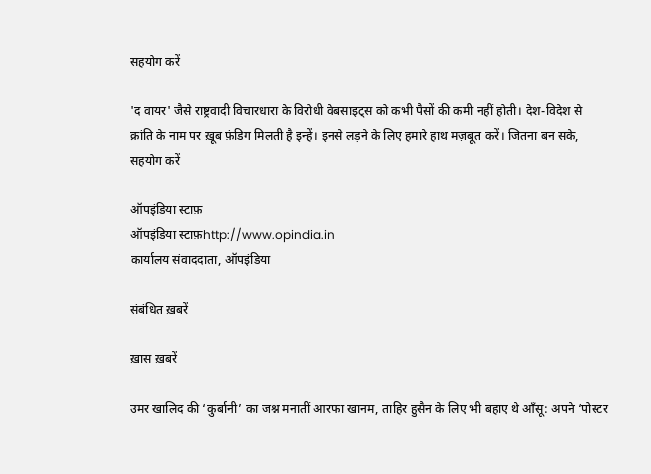सहयोग करें

'द वायर' जैसे राष्ट्रवादी विचारधारा के विरोधी वेबसाइट्स को कभी पैसों की कमी नहीं होती। देश-विदेश से क्रांति के नाम पर ख़ूब फ़ंडिग मिलती है इन्हें। इनसे लड़ने के लिए हमारे हाथ मज़बूत करें। जितना बन सके, सहयोग करें

ऑपइंडिया स्टाफ़
ऑपइंडिया स्टाफ़http://www.opindia.in
कार्यालय संवाददाता, ऑपइंडिया

संबंधित ख़बरें

ख़ास ख़बरें

उमर खालिद की ‘कुर्बानी’ का जश्न मनातीं आरफा खानम, ताहिर हुसैन के लिए भी बहाए थे आँसू: अपने ‘पोस्टर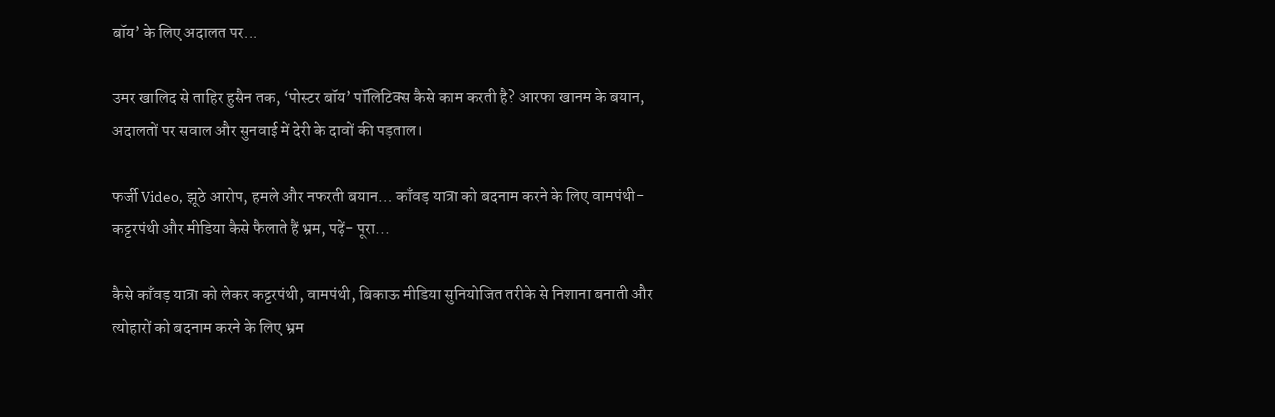बॉय’ के लिए अदालत पर...

उमर खालिद से ताहिर हुसैन तक, ‘पोस्टर बॉय’ पॉलिटिक्स कैसे काम करती है? आरफा खानम के बयान, अदालतों पर सवाल और सुनवाई में देरी के दावों की पड़ताल।

फर्जी Video, झूठे आरोप, हमले और नफरती बयान… काँवड़ यात्रा को बदनाम करने के लिए वामपंथी-कट्टरपंथी और मीडिया कैसे फैलाते हैं भ्रम, पढ़ें- पूरा...

कैसे काँवड़ यात्रा को लेकर कट्टरपंथी, वामपंथी, बिकाऊ मीडिया सुनियोजित तरीके से निशाना बनाती और त्योहारों को बदनाम करने के लिए भ्रम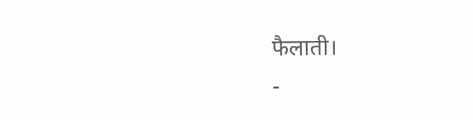फैलाती।
-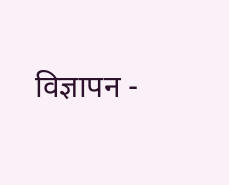विज्ञापन -